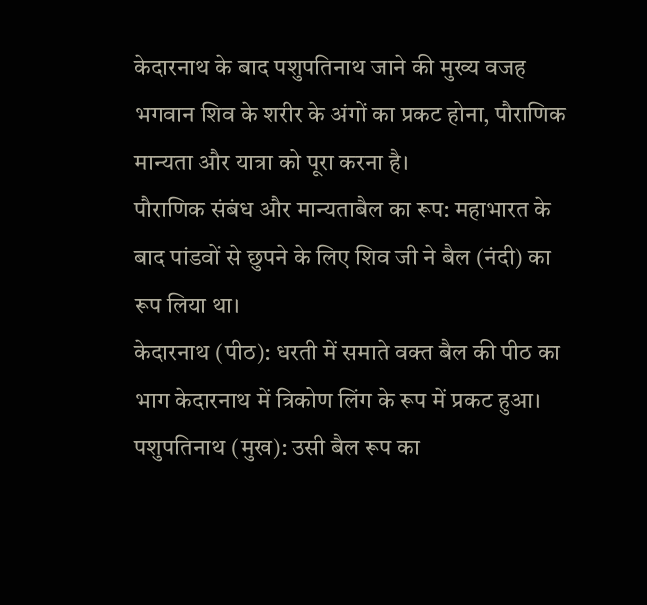केदारनाथ के बाद पशुपतिनाथ जाने की मुख्य वजह भगवान शिव के शरीर के अंगों का प्रकट होना, पौराणिक मान्यता और यात्रा को पूरा करना है।
पौराणिक संबंध और मान्यताबैल का रूप: महाभारत के बाद पांडवों से छुपने के लिए शिव जी ने बैल (नंदी) का रूप लिया था।
केदारनाथ (पीठ): धरती में समाते वक्त बैल की पीठ का भाग केदारनाथ में त्रिकोण लिंग के रूप में प्रकट हुआ।
पशुपतिनाथ (मुख): उसी बैल रूप का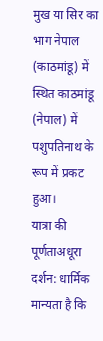मुख या सिर का भाग नेपाल (काठमांडू) में स्थित काठमांडू (नेपाल) में पशुपतिनाथ के रूप में प्रकट हुआ।
यात्रा की पूर्णताअधूरा दर्शन: धार्मिक मान्यता है कि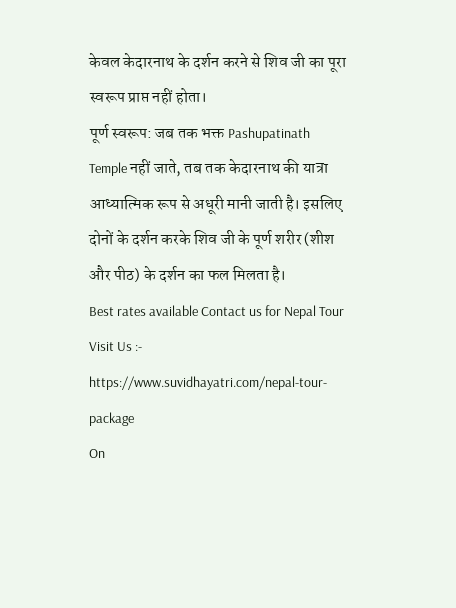केवल केदारनाथ के दर्शन करने से शिव जी का पूरा स्वरूप प्राप्त नहीं होता।
पूर्ण स्वरूप: जब तक भक्त Pashupatinath Temple नहीं जाते, तब तक केदारनाथ की यात्रा आध्यात्मिक रूप से अधूरी मानी जाती है। इसलिए दोनों के दर्शन करके शिव जी के पूर्ण शरीर (शीश और पीठ) के दर्शन का फल मिलता है।
Best rates available Contact us for Nepal Tour
Visit Us :- https://www.suvidhayatri.com/nepal-tour-package
On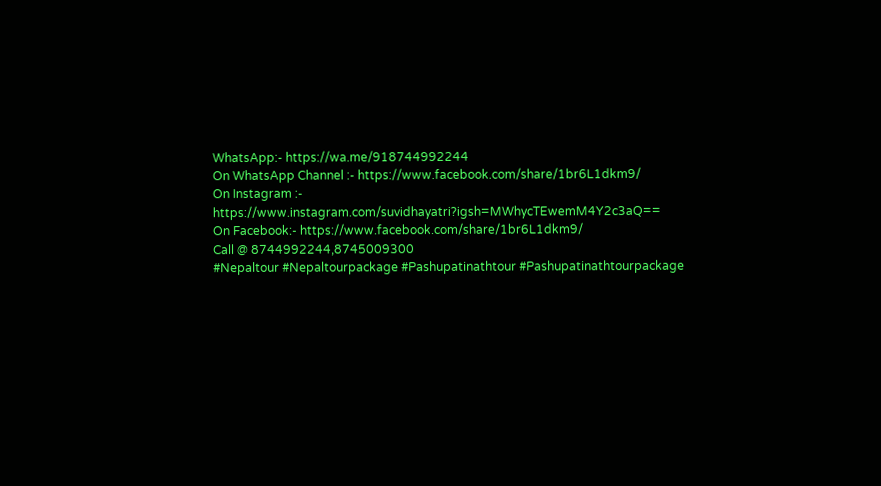WhatsApp:- https://wa.me/918744992244
On WhatsApp Channel :- https://www.facebook.com/share/1br6L1dkm9/
On Instagram :- https://www.instagram.com/suvidhayatri?igsh=MWhycTEwemM4Y2c3aQ==
On Facebook:- https://www.facebook.com/share/1br6L1dkm9/
Call @ 8744992244,8745009300
#Nepaltour #Nepaltourpackage #Pashupatinathtour #Pashupatinathtourpackage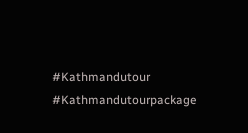#Kathmandutour #Kathmandutourpackage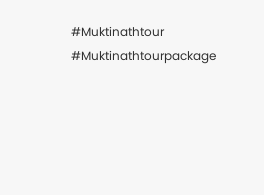#Muktinathtour #Muktinathtourpackage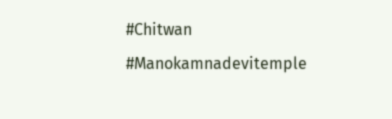#Chitwan #Manokamnadevitemple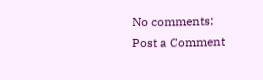No comments:
Post a Comment